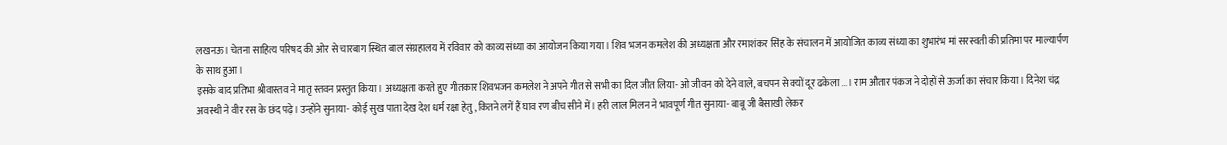लखनऊ। चेतना साहित्य परिषद की ओर से चारबाग स्थित बाल संग्रहालय में रविवार को काव्य संध्या का आयोजन किया गया। शिव भजन कमलेश की अध्यक्षता और रमाशंकर सिंह के संचालन में आयोजित काव्य संध्या का शुभारंभ मां सरस्वती की प्रतिमा पर माल्यार्पण के साथ हुआ।
इसके बाद प्रतिभा श्रीवास्तव ने मातृ स्तवन प्रस्तुत किया। अध्यक्षता करते हुए गीतकार शिवभजन कमलेश ने अपने गीत से सभी का दिल जीत लिया- ओ जीवन को देने वाले, बचपन से क्यों दूर ढकेला...। राम औतार पंकज ने दोहों से ऊर्जा का संचार किया। दिनेश चंद्र अवस्थी ने वीर रस के छंद पढ़े। उन्होंने सुनाया- कोई सुख पाता देख देश धर्म रक्षा हेतु, कितने लगें हैं घाव रण बीच सीने में। हरी लाल मिलन ने भावपूर्ण गीत सुनाया- बाबू जी बैसाखी लेकर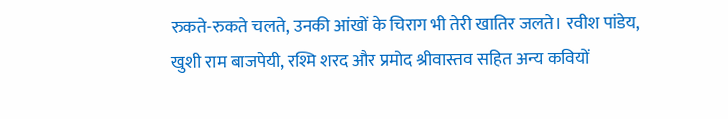रुकते-रुकते चलते, उनकी आंखों के चिराग भी तेरी खातिर जलते। रवीश पांडेय, खुशी राम बाजपेयी, रश्मि शरद और प्रमोद श्रीवास्तव सहित अन्य कवियों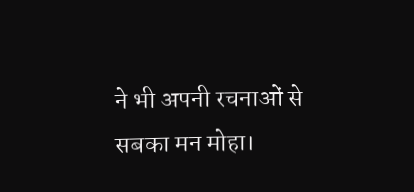ने भी अपनी रचनाओं से सबका मन मोहा।